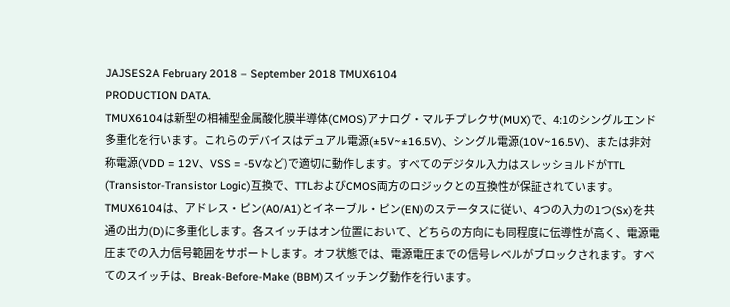JAJSES2A February 2018 – September 2018 TMUX6104
PRODUCTION DATA.
TMUX6104は新型の相補型金属酸化膜半導体(CMOS)アナログ・マルチプレクサ(MUX)で、4:1のシングルエンド多重化を行います。これらのデバイスはデュアル電源(±5V~±16.5V)、シングル電源(10V~16.5V)、または非対称電源(VDD = 12V、VSS = -5Vなど)で適切に動作します。すべてのデジタル入力はスレッショルドがTTL (Transistor-Transistor Logic)互換で、TTLおよびCMOS両方のロジックとの互換性が保証されています。
TMUX6104は、アドレス・ピン(A0/A1)とイネーブル・ピン(EN)のステータスに従い、4つの入力の1つ(Sx)を共通の出力(D)に多重化します。各スイッチはオン位置において、どちらの方向にも同程度に伝導性が高く、電源電圧までの入力信号範囲をサポートします。オフ状態では、電源電圧までの信号レベルがブロックされます。すべてのスイッチは、Break-Before-Make (BBM)スイッチング動作を行います。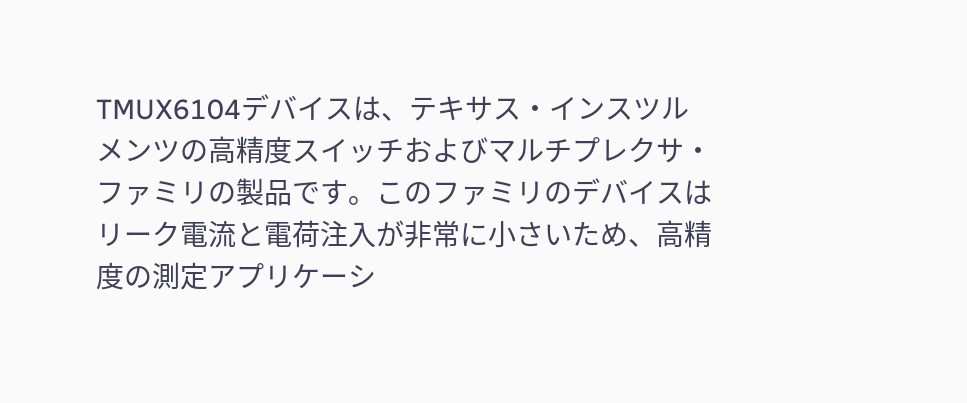TMUX6104デバイスは、テキサス・インスツルメンツの高精度スイッチおよびマルチプレクサ・ファミリの製品です。このファミリのデバイスはリーク電流と電荷注入が非常に小さいため、高精度の測定アプリケーシ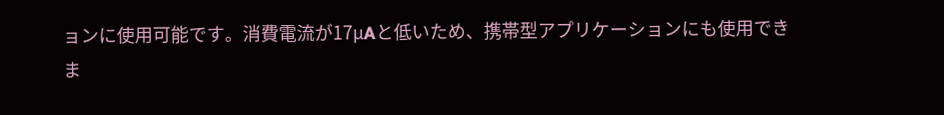ョンに使用可能です。消費電流が17µAと低いため、携帯型アプリケーションにも使用できま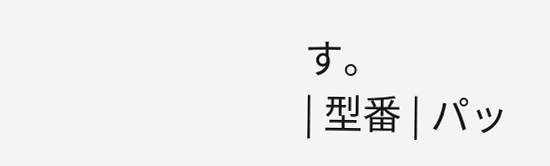す。
| 型番 | パッ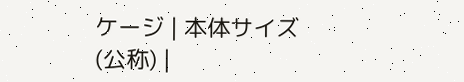ケージ | 本体サイズ(公称) |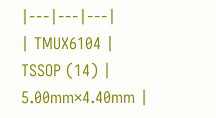|---|---|---|
| TMUX6104 | TSSOP (14) | 5.00mm×4.40mm |